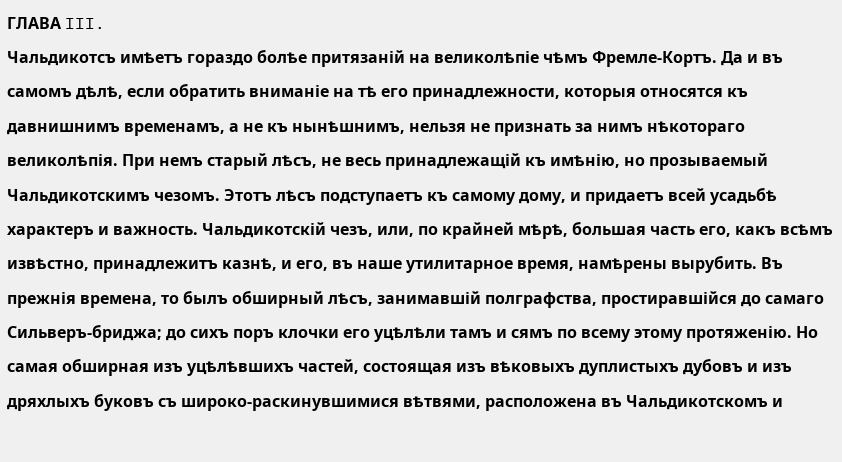ГЛАВА III.
Чальдикотсъ имѣетъ гораздо болѣе притязаній на великолѣпіе чѣмъ Фремле-Кортъ. Да и въ самомъ дѣлѣ, если обратить вниманіе на тѣ его принадлежности, которыя относятся къ давнишнимъ временамъ, а не къ нынѣшнимъ, нельзя не признать за нимъ нѣкотораго великолѣпія. При немъ старый лѣсъ, не весь принадлежащій къ имѣнію, но прозываемый Чальдикотскимъ чезомъ. Этотъ лѣсъ подступаетъ къ самому дому, и придаетъ всей усадьбѣ характеръ и важность. Чальдикотскій чезъ, или, по крайней мѣрѣ, большая часть его, какъ всѣмъ извѣстно, принадлежитъ казнѣ, и его, въ наше утилитарное время, намѣрены вырубить. Въ прежнія времена, то былъ обширный лѣсъ, занимавшій полграфства, простиравшійся до самаго Сильверъ-бриджа; до сихъ поръ клочки его уцѣлѣли тамъ и сямъ по всему этому протяженію. Но самая обширная изъ уцѣлѣвшихъ частей, состоящая изъ вѣковыхъ дуплистыхъ дубовъ и изъ дряхлыхъ буковъ съ широко-раскинувшимися вѣтвями, расположена въ Чальдикотскомъ и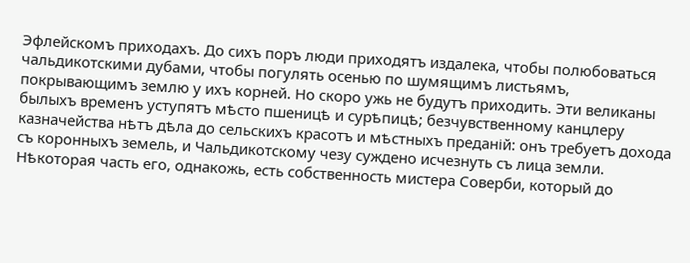Эфлейскомъ приходахъ. До сихъ поръ люди приходятъ издалека, чтобы полюбоваться чальдикотскими дубами, чтобы погулять осенью по шумящимъ листьямъ, покрывающимъ землю у ихъ корней. Но скоро ужь не будутъ приходить. Эти великаны былыхъ временъ уступятъ мѣсто пшеницѣ и сурѣпицѣ; безчувственному канцлеру казначейства нѣтъ дѣла до сельскихъ красотъ и мѣстныхъ преданій: онъ требуетъ дохода съ коронныхъ земель, и Чальдикотскому чезу суждено исчезнуть съ лица земли.
Нѣкоторая часть его, однакожь, есть собственность мистера Соверби, который до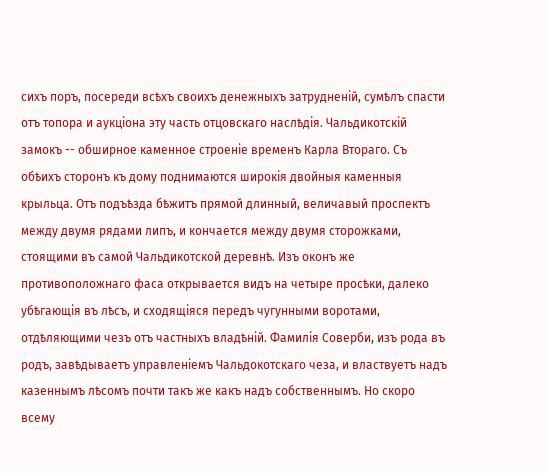сихъ поръ, посереди всѣхъ своихъ денежныхъ затрудненій, сумѣлъ спасти отъ топора и аукціона эту часть отцовскаго наслѣдія. Чальдикотскій замокъ -- обширное каменное строеніе временъ Карла Втораго. Съ обѣихъ сторонъ къ дому поднимаются широкія двойныя каменныя крыльца. Отъ подъѣзда бѣжитъ прямой длинный, величавый проспектъ между двумя рядами липъ, и кончается между двумя сторожками, стоящими въ самой Чальдикотской деревнѣ. Изъ оконъ же противоположнаго фаса открывается видъ на четыре просѣки, далеко убѣгающія въ лѣсъ, и сходящіяся передъ чугунными воротами, отдѣляющими чезъ отъ частныхъ владѣній. Фамилія Соверби, изъ рода въ родъ, завѣдываетъ управленіемъ Чальдокотскаго чеза, и властвуетъ надъ казеннымъ лѣсомъ почти такъ же какъ надъ собственнымъ. Но скоро всему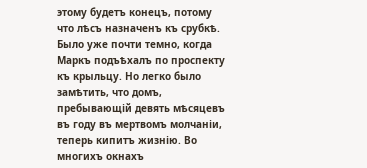этому будетъ конецъ, потому что лѣсъ назначенъ къ срубкѣ.
Было уже почти темно, когда Маркъ подъѣхалъ по проспекту къ крыльцу. Но легко было замѣтить, что домъ, пребывающій девять мѣсяцевъ въ году въ мертвомъ молчаніи, теперь кипитъ жизнію. Во многихъ окнахъ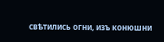свѣтились огни, изъ конюшни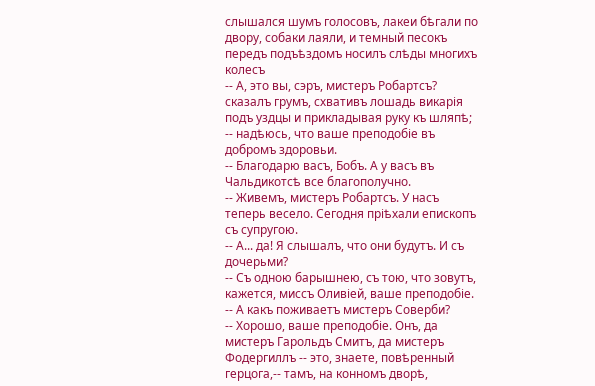слышался шумъ голосовъ, лакеи бѣгали по двору, собаки лаяли, и темный песокъ передъ подъѣздомъ носилъ слѣды многихъ колесъ
-- А, это вы, сэръ, мистеръ Робартсъ? сказалъ грумъ, схвативъ лошадь викарія подъ уздцы и прикладывая руку къ шляпѣ; -- надѣюсь, что ваше преподобіе въ добромъ здоровьи.
-- Благодарю васъ, Бобъ. А у васъ въ Чальдикотсѣ все благополучно.
-- Живемъ, мистеръ Робартсъ. У насъ теперь весело. Сегодня пріѣхали епископъ съ супругою.
-- А... да! Я слышалъ, что они будутъ. И съ дочерьми?
-- Съ одною барышнею, съ тою, что зовутъ, кажется, миссъ Оливіей, ваше преподобіе.
-- А какъ поживаетъ мистеръ Соверби?
-- Хорошо, ваше преподобіе. Онъ, да мистеръ Гарольдъ Смитъ, да мистеръ Фодергиллъ -- это, знаете, повѣренный герцога,-- тамъ, на конномъ дворѣ,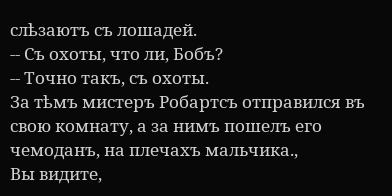слѣзаютъ съ лошадей.
-- Съ охоты, что ли, Бобъ?
-- Точно такъ, съ охоты.
За тѣмъ мистеръ Робартсъ отправился въ свою комнату, а за нимъ пошелъ его чемоданъ, на плечахъ мальчика.,
Вы видите,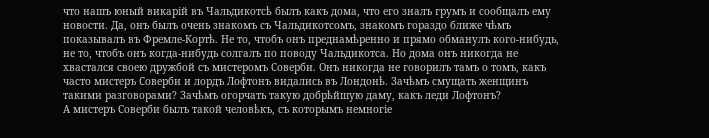что нашъ юный викарій въ Чальдикотсѣ былъ какъ дома, что его зналъ грумъ и сообщалъ ему новости. Да, онъ былъ очень знакомъ съ Чальдикотсомъ, знакомъ гораздо ближе чѣмъ показывалъ въ Фремле-Кортѣ. Не то, чтобъ онъ преднамѣренно и прямо обманулъ кого-нибудь, не то, чтобъ онъ когда-нибудь солгалъ по поводу Чальдикотса. Но дома онъ никогда не хвастался своею дружбой съ мистеромъ Соверби. Онъ никогда не говорилъ тамъ о томъ, какъ часто мистеръ Соверби и лордъ Лофтонъ видались въ Лондонѣ. Зачѣмъ смущать женщинъ такими разговорами? Зачѣмъ огорчать такую добрѣйшую даму, какъ леди Лофтонъ?
А мистеръ Соверби былъ такой человѣкъ, съ которымъ немногіе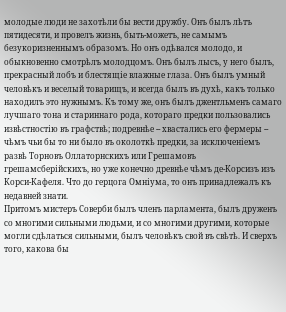молодые люди не захотѣли бы вести дружбу. Онъ былъ лѣтъ пятидесяти, и провелъ жизнь, быть-можетъ, не самымъ безукоризненнымъ образомъ. Но онъ одѣвался молодо, и обыкновенно смотрѣлъ молодцомъ. Онъ былъ лысъ, у него былъ, прекрасный лобъ и блестящіе влажные глаза. Онъ былъ умный человѣкъ и веселый товарищъ, и всегда былъ въ духѣ, какъ только находилъ это нужнымъ. Къ тому же, онъ былъ джентльменъ самаго лучшаго тона и стариннаго рода, котораго предки пользовались извѣстностію въ графствѣ; подревнѣе -- хвастались его фермеры -- чѣмъ чьи бы то ни было въ околоткѣ предки, за исключеніемъ развѣ Торновъ Оллаторнскихъ или Грешамовъ грешамсберійскихъ, но уже конечно древнѣе чѣмъ де-Корсизъ изъ Корси-Кафеля. Что до герцога Омніума, то онъ принадлежалъ къ недавней знати.
Притомъ мистеръ Соверби былъ членъ парламента, былъ друженъ со многими сильными людьми, и со многими другими, которые могли сдѣлаться сильными, былъ человѣкъ свой въ свѣтѣ. И сверхъ того, какова бы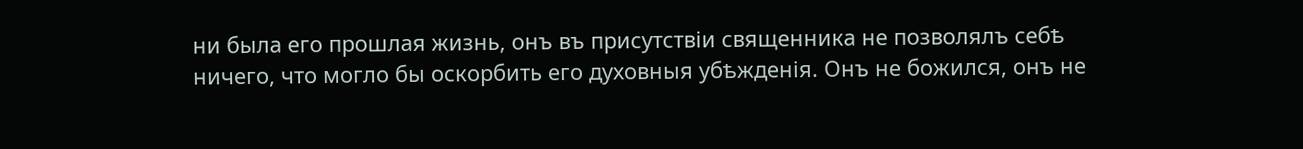ни была его прошлая жизнь, онъ въ присутствіи священника не позволялъ себѣ ничего, что могло бы оскорбить его духовныя убѣжденія. Онъ не божился, онъ не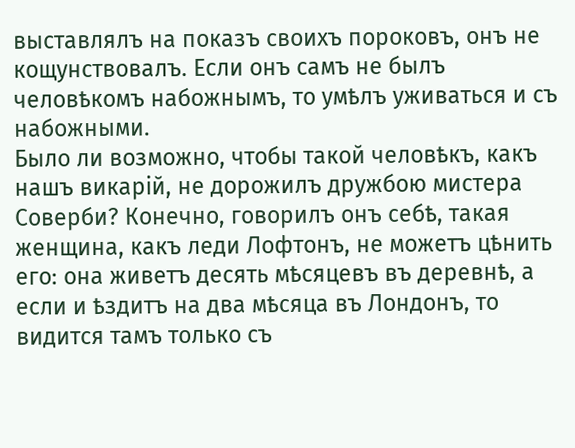выставлялъ на показъ своихъ пороковъ, онъ не кощунствовалъ. Если онъ самъ не былъ человѣкомъ набожнымъ, то умѣлъ уживаться и съ набожными.
Было ли возможно, чтобы такой человѣкъ, какъ нашъ викарій, не дорожилъ дружбою мистера Соверби? Конечно, говорилъ онъ себѣ, такая женщина, какъ леди Лофтонъ, не можетъ цѣнить его: она живетъ десять мѣсяцевъ въ деревнѣ, а если и ѣздитъ на два мѣсяца въ Лондонъ, то видится тамъ только съ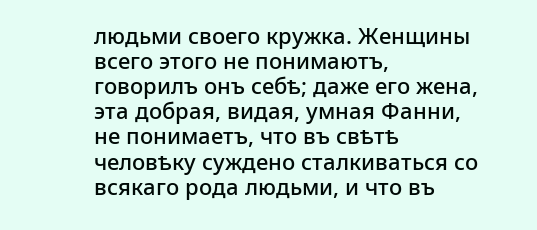людьми своего кружка. Женщины всего этого не понимаютъ, говорилъ онъ себѣ; даже его жена, эта добрая, видая, умная Фанни, не понимаетъ, что въ свѣтѣ человѣку суждено сталкиваться со всякаго рода людьми, и что въ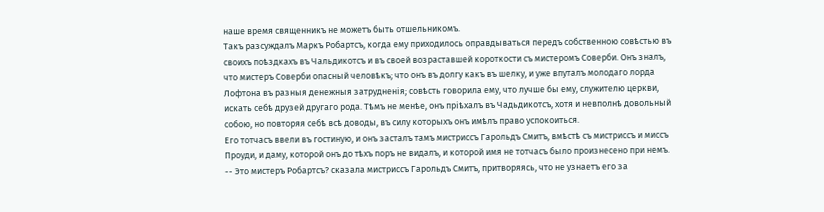наше время священникъ не можетъ быть отшельникомъ.
Такъ разсуждалъ Маркъ Робартсъ, когда ему приходилось оправдываться передъ собственною совѣстью въ своихъ поѣздкахъ въ Чальдикотсъ и въ своей возраставшей короткости съ мистеромъ Соверби. Онъ зналъ, что мистеръ Соверби опасный человѣкъ; что онъ въ долгу какъ въ шелку, и уже впуталъ молодаго лорда Лофтона въ разныя денежныя затрудненія; совѣсть говорила ему, что лучше бы ему, служителю церкви, искать себѣ друзей другаго рода. Тѣмъ не менѣе, онъ пріѣхалъ въ Чадьдикотсъ, хотя и невполнѣ довольный собою, но повторяя себѣ всѣ доводы, въ силу которыхъ онъ имѣлъ право успокоиться.
Его тотчасъ ввели въ гостиную, и онъ засталъ тамъ мистриссъ Гарольдъ Смитъ, вмѣстѣ съ мистриссъ и миссъ Проуди, и даму, которой онъ до тѣхъ поръ не видалъ, и которой имя не тотчасъ было произнесено при немъ.
-- Это мистеръ Робартсъ? сказала мистриссъ Гарольдъ Смитъ, притворяясь, что не узнаетъ его за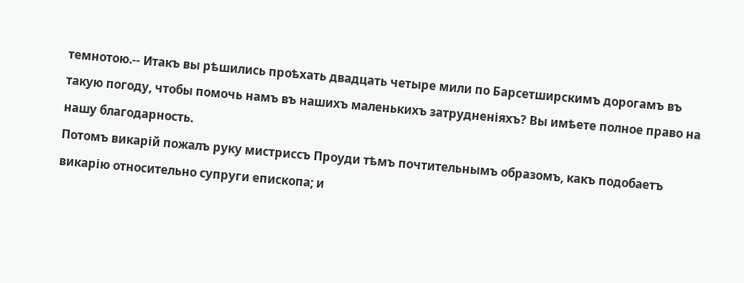темнотою.-- Итакъ вы рѣшились проѣхать двадцать четыре мили по Барсетширскимъ дорогамъ въ такую погоду, чтобы помочь намъ въ нашихъ маленькихъ затрудненіяхъ? Вы имѣете полное право на нашу благодарность.
Потомъ викарій пожалъ руку мистриссъ Проуди тѣмъ почтительнымъ образомъ, какъ подобаетъ викарію относительно супруги епископа; и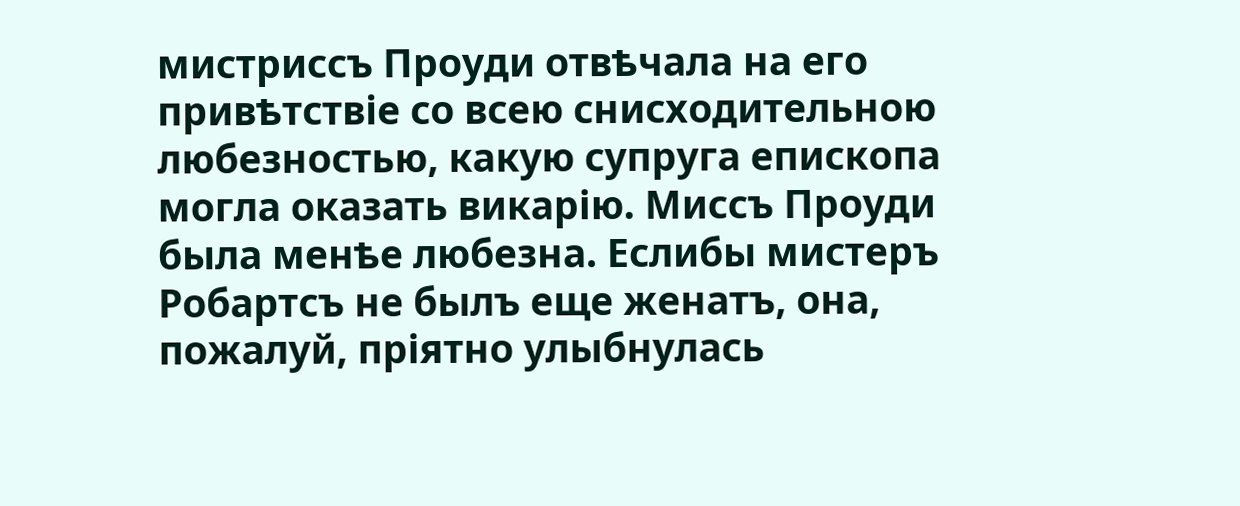мистриссъ Проуди отвѣчала на его привѣтствіе со всею снисходительною любезностью, какую супруга епископа могла оказать викарію. Миссъ Проуди была менѣе любезна. Еслибы мистеръ Робартсъ не былъ еще женатъ, она, пожалуй, пріятно улыбнулась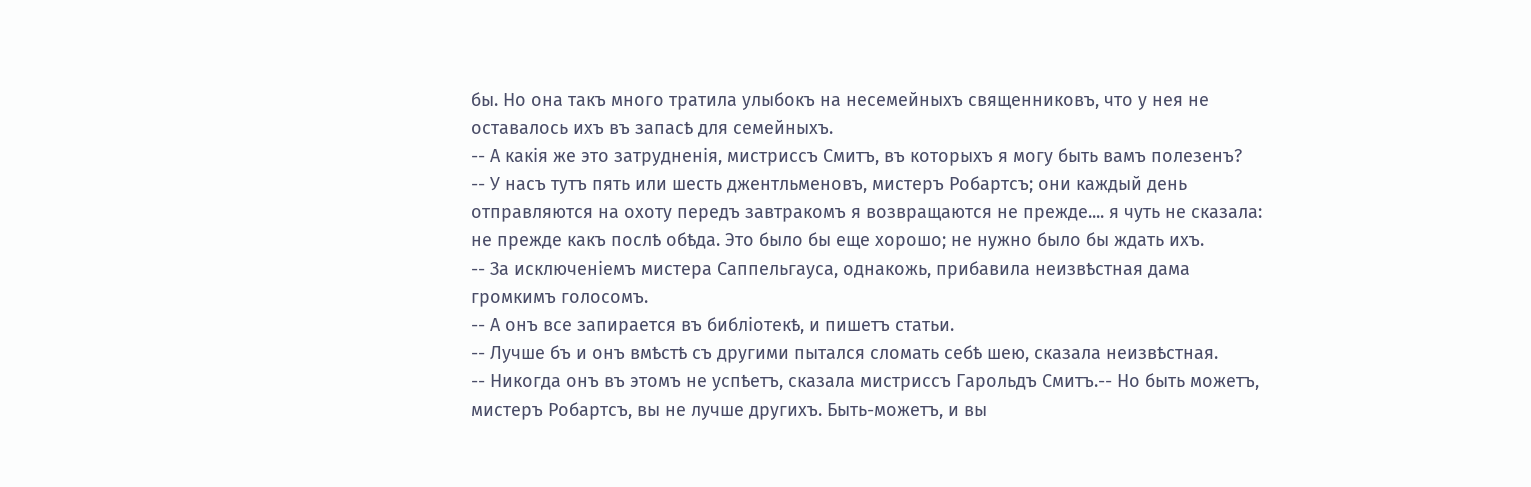бы. Но она такъ много тратила улыбокъ на несемейныхъ священниковъ, что у нея не оставалось ихъ въ запасѣ для семейныхъ.
-- А какія же это затрудненія, мистриссъ Смитъ, въ которыхъ я могу быть вамъ полезенъ?
-- У насъ тутъ пять или шесть джентльменовъ, мистеръ Робартсъ; они каждый день отправляются на охоту передъ завтракомъ я возвращаются не прежде.... я чуть не сказала: не прежде какъ послѣ обѣда. Это было бы еще хорошо; не нужно было бы ждать ихъ.
-- За исключеніемъ мистера Саппельгауса, однакожь, прибавила неизвѣстная дама громкимъ голосомъ.
-- А онъ все запирается въ библіотекѣ, и пишетъ статьи.
-- Лучше бъ и онъ вмѣстѣ съ другими пытался сломать себѣ шею, сказала неизвѣстная.
-- Никогда онъ въ этомъ не успѣетъ, сказала мистриссъ Гарольдъ Смитъ.-- Но быть можетъ, мистеръ Робартсъ, вы не лучше другихъ. Быть-можетъ, и вы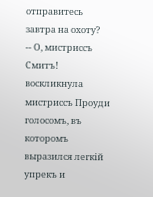отправитесь завтра на охоту?
-- О, мистриссъ Смитъ! воскликнула мистриссъ Проуди голосомъ, въ которомъ выразился легкій упрекъ и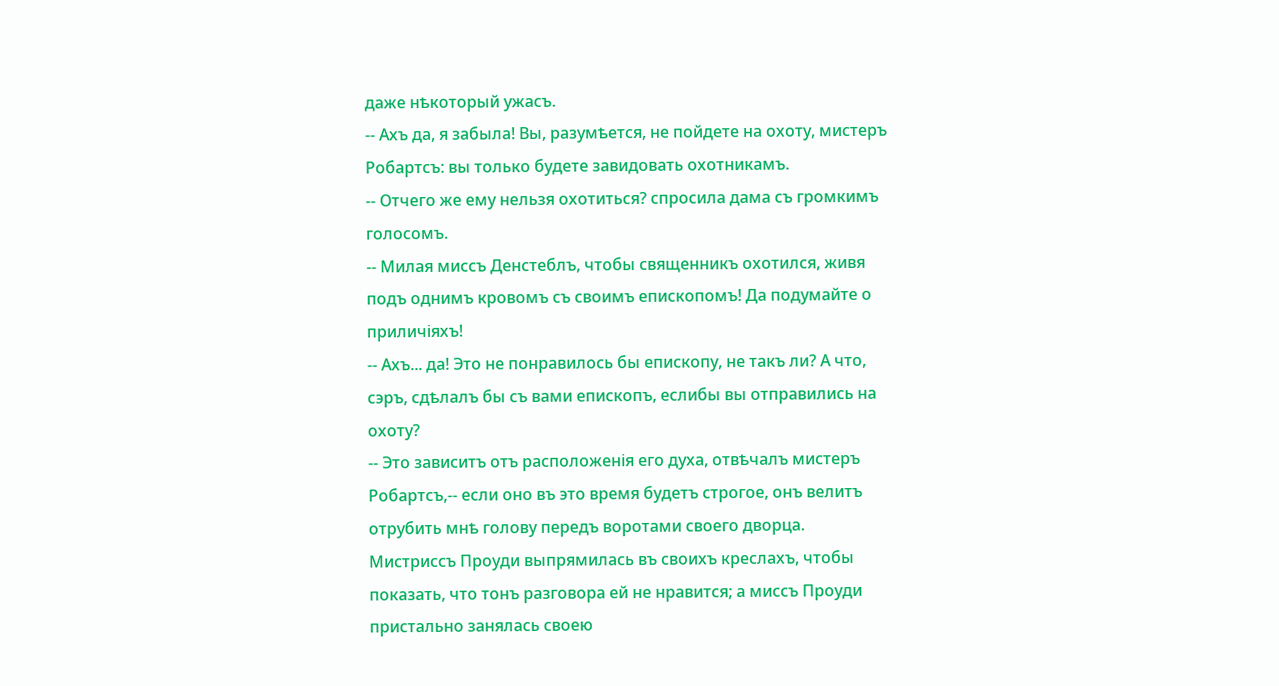даже нѣкоторый ужасъ.
-- Ахъ да, я забыла! Вы, разумѣется, не пойдете на охоту, мистеръ Робартсъ: вы только будете завидовать охотникамъ.
-- Отчего же ему нельзя охотиться? спросила дама съ громкимъ голосомъ.
-- Милая миссъ Денстеблъ, чтобы священникъ охотился, живя подъ однимъ кровомъ съ своимъ епископомъ! Да подумайте о приличіяхъ!
-- Ахъ... да! Это не понравилось бы епископу, не такъ ли? А что, сэръ, сдѣлалъ бы съ вами епископъ, еслибы вы отправились на охоту?
-- Это зависитъ отъ расположенія его духа, отвѣчалъ мистеръ Робартсъ,-- если оно въ это время будетъ строгое, онъ велитъ отрубить мнѣ голову передъ воротами своего дворца.
Мистриссъ Проуди выпрямилась въ своихъ креслахъ, чтобы показать, что тонъ разговора ей не нравится; а миссъ Проуди пристально занялась своею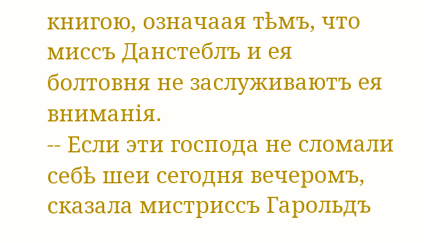книгою, означаая тѣмъ, что миссъ Данстеблъ и ея болтовня не заслуживаютъ ея вниманія.
-- Если эти господа не сломали себѣ шеи сегодня вечеромъ, сказала мистриссъ Гарольдъ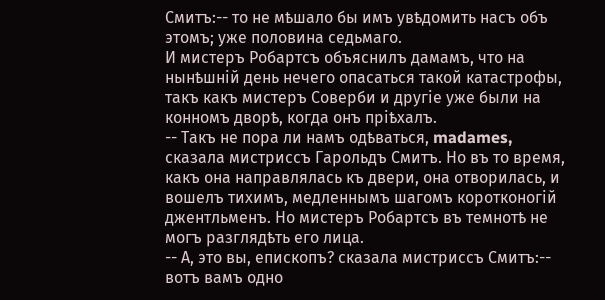Смитъ:-- то не мѣшало бы имъ увѣдомить насъ объ этомъ; уже половина седьмаго.
И мистеръ Робартсъ объяснилъ дамамъ, что на нынѣшній день нечего опасаться такой катастрофы, такъ какъ мистеръ Соверби и другіе уже были на конномъ дворѣ, когда онъ пріѣхалъ.
-- Такъ не пора ли намъ одѣваться, madames, сказала мистриссъ Гарольдъ Смитъ. Но въ то время, какъ она направлялась къ двери, она отворилась, и вошелъ тихимъ, медленнымъ шагомъ коротконогій джентльменъ. Но мистеръ Робартсъ въ темнотѣ не могъ разглядѣть его лица.
-- А, это вы, епископъ? сказала мистриссъ Смитъ:-- вотъ вамъ одно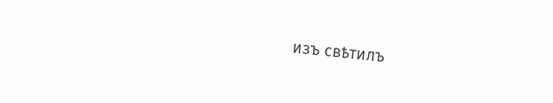изъ свѣтилъ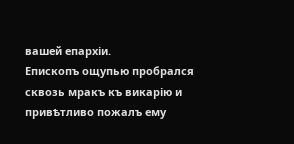вашей епархіи.
Епископъ ощупью пробрался сквозь мракъ къ викарію и привѣтливо пожалъ ему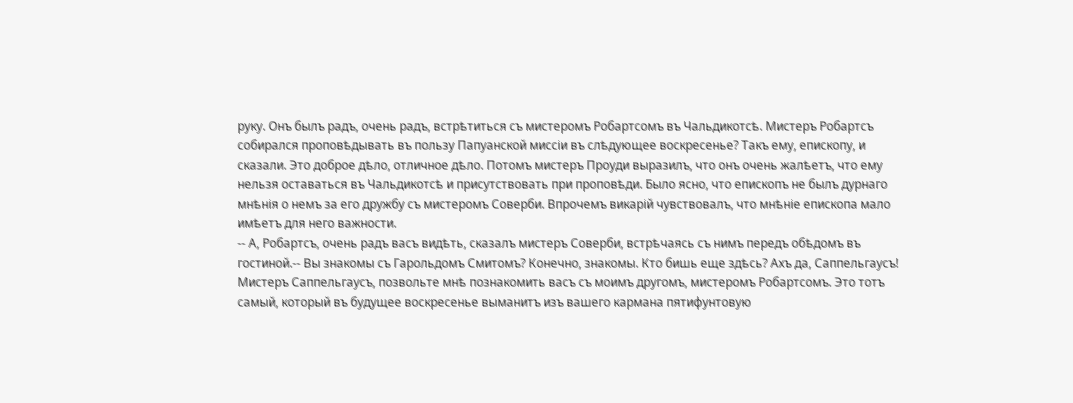руку. Онъ былъ радъ, очень радъ, встрѣтиться съ мистеромъ Робартсомъ въ Чальдикотсѣ. Мистеръ Робартсъ собирался проповѣдывать въ пользу Папуанской миссіи въ слѣдующее воскресенье? Такъ ему, епископу, и сказали. Это доброе дѣло, отличное дѣло. Потомъ мистеръ Проуди выразилъ, что онъ очень жалѣетъ, что ему нельзя оставаться въ Чальдикотсѣ и присутствовать при проповѣди. Было ясно, что епископъ не былъ дурнаго мнѣнія о немъ за его дружбу съ мистеромъ Соверби. Впрочемъ викарій чувствовалъ, что мнѣніе епископа мало имѣетъ для него важности.
-- А, Робартсъ, очень радъ васъ видѣть, сказалъ мистеръ Соверби, встрѣчаясь съ нимъ передъ обѣдомъ въ гостиной.-- Вы знакомы съ Гарольдомъ Смитомъ? Конечно, знакомы. Кто бишь еще здѣсь? Ахъ да, Саппельгаусъ! Мистеръ Саппельгаусъ, позвольте мнѣ познакомить васъ съ моимъ другомъ, мистеромъ Робартсомъ. Это тотъ самый, который въ будущее воскресенье выманитъ изъ вашего кармана пятифунтовую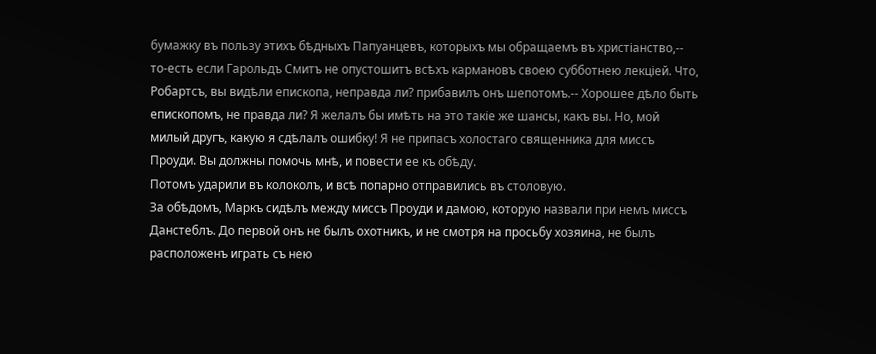бумажку въ пользу этихъ бѣдныхъ Папуанцевъ, которыхъ мы обращаемъ въ христіанство,-- то-есть если Гарольдъ Смитъ не опустошитъ всѣхъ кармановъ своею субботнею лекціей. Что, Робартсъ, вы видѣли епископа, неправда ли? прибавилъ онъ шепотомъ.-- Хорошее дѣло быть епископомъ, не правда ли? Я желалъ бы имѣть на это такіе же шансы, какъ вы. Но, мой милый другъ, какую я сдѣлалъ ошибку! Я не припасъ холостаго священника для миссъ Проуди. Вы должны помочь мнѣ, и повести ее къ обѣду.
Потомъ ударили въ колоколъ, и всѣ попарно отправились въ столовую.
За обѣдомъ, Маркъ сидѣлъ между миссъ Проуди и дамою, которую назвали при немъ миссъ Данстеблъ. До первой онъ не былъ охотникъ, и не смотря на просьбу хозяина, не былъ расположенъ играть съ нею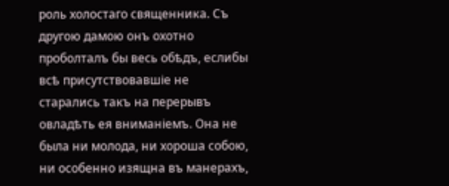роль холостаго священника. Съ другою дамою онъ охотно проболталъ бы весь обѣдъ, еслибы всѣ присутствовавшіе не старались такъ на перерывъ овладѣть ея вниманіемъ. Она не была ни молода, ни хороша собою, ни особенно изящна въ манерахъ,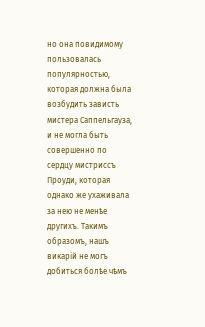но она повидимому пользовалась популярностью, которая должна была возбудить зависть мистера Саппельгауза, и не могла быть совершенно по сердцу мистриссъ Проуди, которая однако же ухаживала за нею не менѣе другихъ. Такимъ образомъ, нашъ викарій не могъ добиться болѣе чѣмъ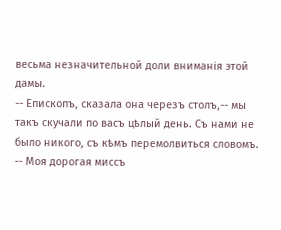весьма незначительной доли вниманія этой дамы.
-- Епископъ, сказала она черезъ столъ,-- мы такъ скучали по васъ цѣлый день. Съ нами не было никого, съ кѣмъ перемолвиться словомъ.
-- Моя дорогая миссъ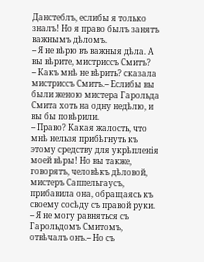Данстеблъ, еслибы я только зналъ! Но я право былъ занятъ важнымъ дѣломъ.
-- Я не вѣрю въ важныя дѣла. А вы вѣрите, мистриссъ Смитъ?
-- Какъ мнѣ не вѣрить? сказала мистриссъ Смитъ.-- Еслибы вы были женою мистера Гарольда Смита хоть на одну недѣлю, и вы бы повѣрили.
-- Право? Какая жалость, что мнѣ нельзя прибѣгнуть къ этому средству для укрѣпленія моей вѣры! Но вы также, говорятъ, человѣкъ дѣловой, мистеръ Саппельгаусъ, прибавила она, обращаясь къ своему сосѣду съ правой руки.
-- Я не могу равняться съ Гарольдомъ Смитомъ, отвѣчалъ онъ.-- Но съ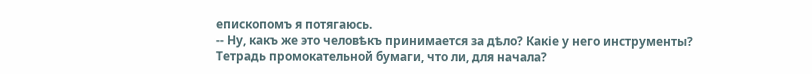епископомъ я потягаюсь.
-- Ну, какъ же это человѣкъ принимается за дѣло? Какіе у него инструменты? Тетрадь промокательной бумаги, что ли, для начала?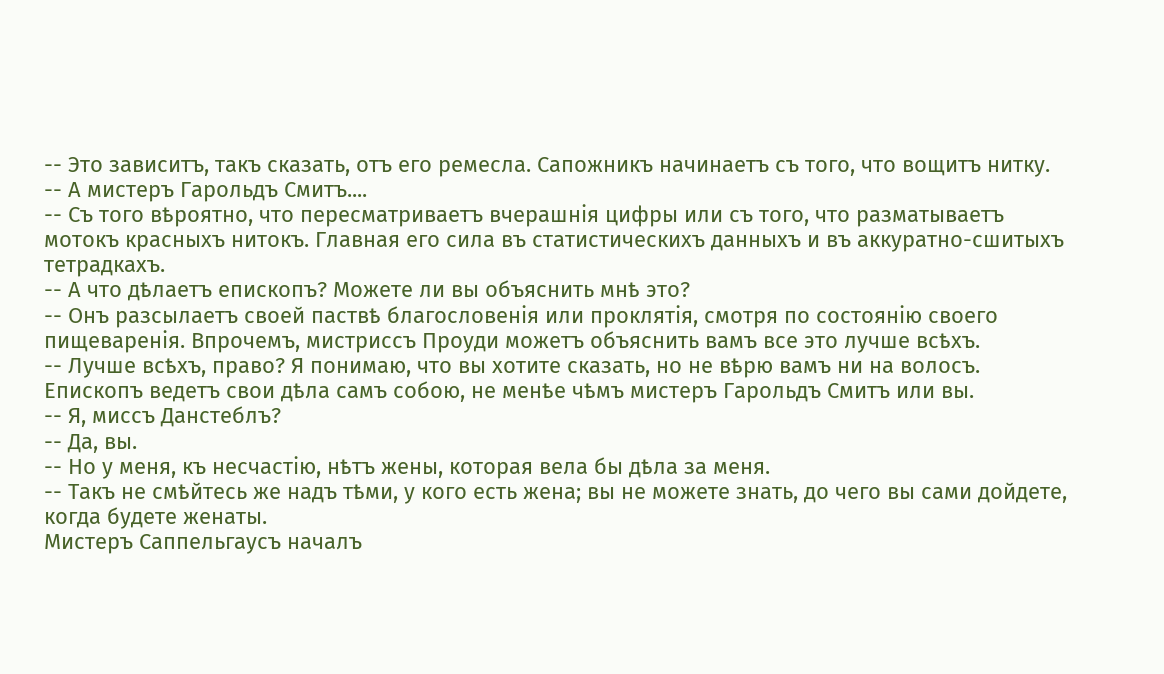-- Это зависитъ, такъ сказать, отъ его ремесла. Сапожникъ начинаетъ съ того, что вощитъ нитку.
-- А мистеръ Гарольдъ Смитъ....
-- Съ того вѣроятно, что пересматриваетъ вчерашнія цифры или съ того, что разматываетъ мотокъ красныхъ нитокъ. Главная его сила въ статистическихъ данныхъ и въ аккуратно-сшитыхъ тетрадкахъ.
-- А что дѣлаетъ епископъ? Можете ли вы объяснить мнѣ это?
-- Онъ разсылаетъ своей паствѣ благословенія или проклятія, смотря по состоянію своего пищеваренія. Впрочемъ, мистриссъ Проуди можетъ объяснить вамъ все это лучше всѣхъ.
-- Лучше всѣхъ, право? Я понимаю, что вы хотите сказать, но не вѣрю вамъ ни на волосъ. Епископъ ведетъ свои дѣла самъ собою, не менѣе чѣмъ мистеръ Гарольдъ Смитъ или вы.
-- Я, миссъ Данстеблъ?
-- Да, вы.
-- Но у меня, къ несчастію, нѣтъ жены, которая вела бы дѣла за меня.
-- Такъ не смѣйтесь же надъ тѣми, у кого есть жена; вы не можете знать, до чего вы сами дойдете, когда будете женаты.
Мистеръ Саппельгаусъ началъ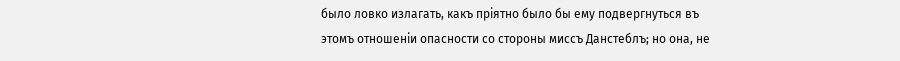было ловко излагать, какъ пріятно было бы ему подвергнуться въ этомъ отношеніи опасности со стороны миссъ Данстеблъ; но она, не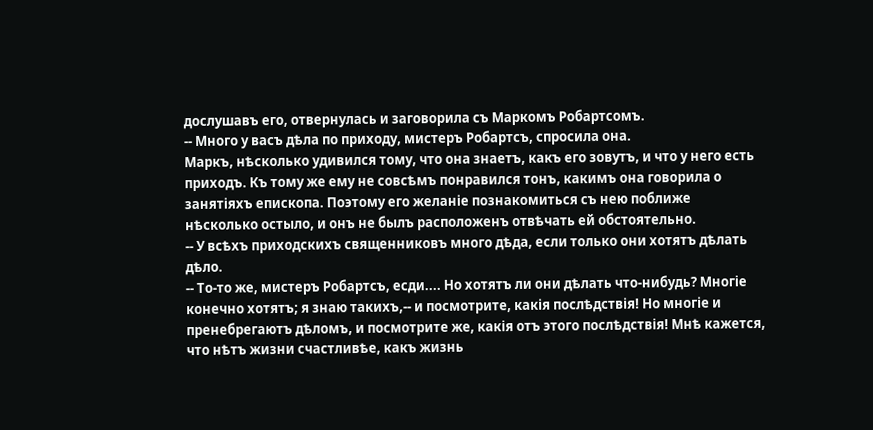дослушавъ его, отвернулась и заговорила съ Маркомъ Робартсомъ.
-- Много у васъ дѣла по приходу, мистеръ Робартсъ, спросила она.
Маркъ, нѣсколько удивился тому, что она знаетъ, какъ его зовутъ, и что у него есть приходъ. Къ тому же ему не совсѣмъ понравился тонъ, какимъ она говорила о занятіяхъ епископа. Поэтому его желаніе познакомиться съ нею поближе нѣсколько остыло, и онъ не былъ расположенъ отвѣчать ей обстоятельно.
-- У всѣхъ приходскихъ священниковъ много дѣда, если только они хотятъ дѣлать дѣло.
-- То-то же, мистеръ Робартсъ, есди.... Но хотятъ ли они дѣлать что-нибудь? Многіе конечно хотятъ; я знаю такихъ,-- и посмотрите, какія послѣдствія! Но многіе и пренебрегаютъ дѣломъ, и посмотрите же, какія отъ этого послѣдствія! Мнѣ кажется, что нѣтъ жизни счастливѣе, какъ жизнь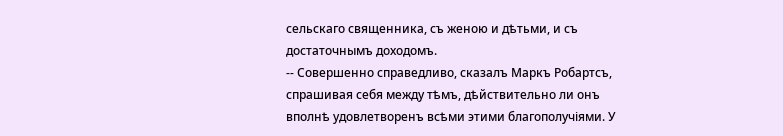сельскаго священника, съ женою и дѣтьми, и съ достаточнымъ доходомъ.
-- Совершенно справедливо, сказалъ Маркъ Робартсъ, спрашивая себя между тѣмъ, дѣйствительно ли онъ вполнѣ удовлетворенъ всѣми этими благополучіями. У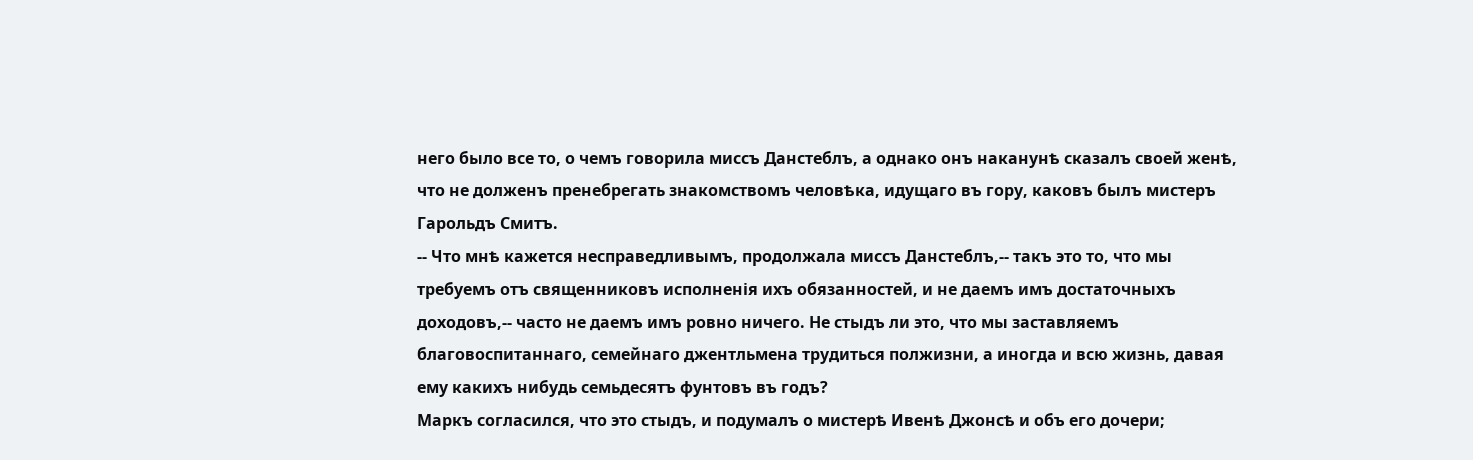него было все то, о чемъ говорила миссъ Данстеблъ, а однако онъ наканунѣ сказалъ своей женѣ, что не долженъ пренебрегать знакомствомъ человѣка, идущаго въ гору, каковъ былъ мистеръ Гарольдъ Смитъ.
-- Что мнѣ кажется несправедливымъ, продолжала миссъ Данстеблъ,-- такъ это то, что мы требуемъ отъ священниковъ исполненія ихъ обязанностей, и не даемъ имъ достаточныхъ доходовъ,-- часто не даемъ имъ ровно ничего. Не стыдъ ли это, что мы заставляемъ благовоспитаннаго, семейнаго джентльмена трудиться полжизни, а иногда и всю жизнь, давая ему какихъ нибудь семьдесятъ фунтовъ въ годъ?
Маркъ согласился, что это стыдъ, и подумалъ о мистерѣ Ивенѣ Джонсѣ и объ его дочери;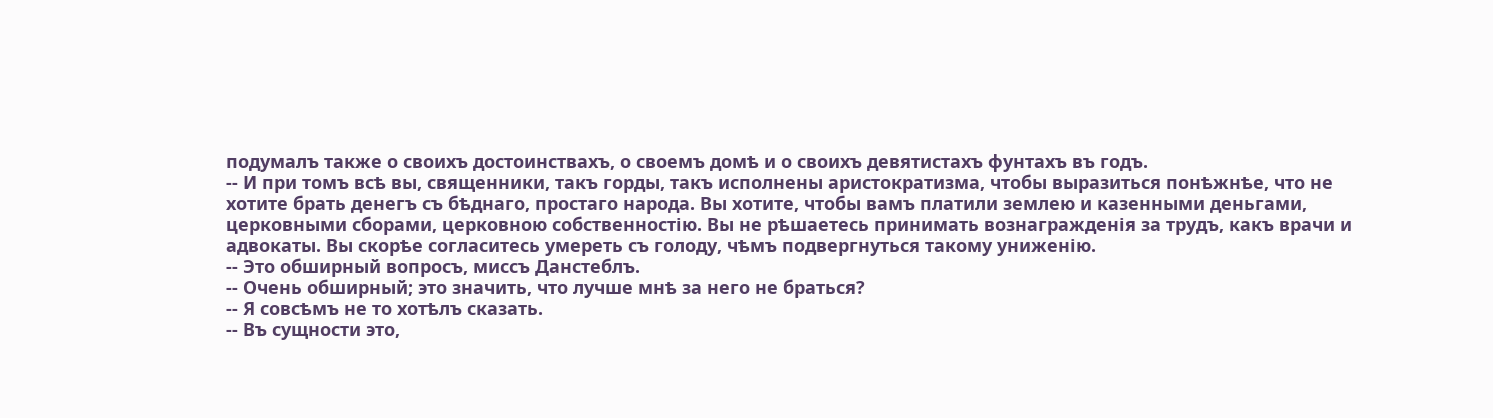подумалъ также о своихъ достоинствахъ, о своемъ домѣ и о своихъ девятистахъ фунтахъ въ годъ.
-- И при томъ всѣ вы, священники, такъ горды, такъ исполнены аристократизма, чтобы выразиться понѣжнѣе, что не хотите брать денегъ съ бѣднаго, простаго народа. Вы хотите, чтобы вамъ платили землею и казенными деньгами, церковными сборами, церковною собственностію. Вы не рѣшаетесь принимать вознагражденія за трудъ, какъ врачи и адвокаты. Вы скорѣе согласитесь умереть съ голоду, чѣмъ подвергнуться такому униженію.
-- Это обширный вопросъ, миссъ Данстеблъ.
-- Очень обширный; это значить, что лучше мнѣ за него не браться?
-- Я совсѣмъ не то хотѣлъ сказать.
-- Въ сущности это,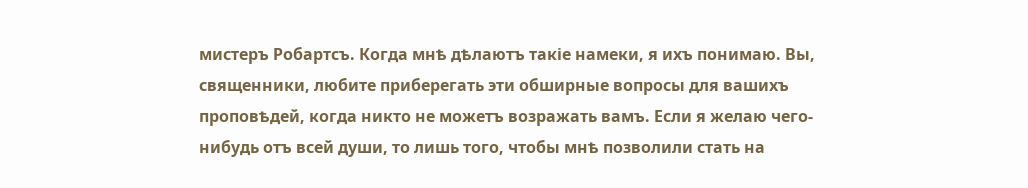мистеръ Робартсъ. Когда мнѣ дѣлаютъ такіе намеки, я ихъ понимаю. Вы, священники, любите приберегать эти обширные вопросы для вашихъ проповѣдей, когда никто не можетъ возражать вамъ. Если я желаю чего-нибудь отъ всей души, то лишь того, чтобы мнѣ позволили стать на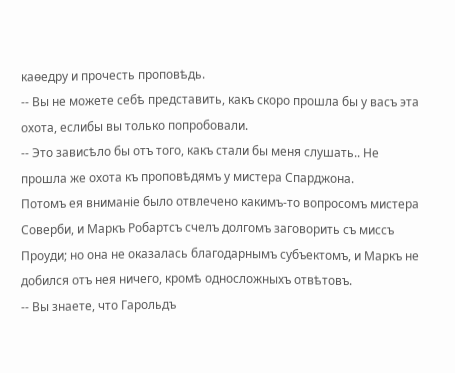каѳедру и прочесть проповѣдь.
-- Вы не можете себѣ представить, какъ скоро прошла бы у васъ эта охота, еслибы вы только попробовали.
-- Это зависѣло бы отъ того, какъ стали бы меня слушать.. Не прошла же охота къ проповѣдямъ у мистера Спарджона.
Потомъ ея вниманіе было отвлечено какимъ-то вопросомъ мистера Соверби, и Маркъ Робартсъ счелъ долгомъ заговорить съ миссъ Проуди; но она не оказалась благодарнымъ субъектомъ, и Маркъ не добился отъ нея ничего, кромѣ односложныхъ отвѣтовъ.
-- Вы знаете, что Гарольдъ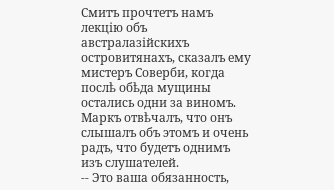Смитъ прочтетъ намъ лекцію объ австралазійскихъ островитянахъ, сказалъ ему мистеръ Соверби, когда послѣ обѣда мущины остались одни за виномъ.
Маркъ отвѣчалъ, что онъ слышалъ объ этомъ и очень радъ, что будетъ однимъ изъ слушателей.
-- Это ваша обязанность,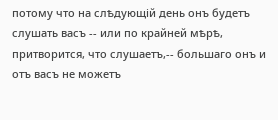потому что на слѣдующій день онъ будетъ слушать васъ -- или по крайней мѣрѣ, притворится, что слушаетъ,-- большаго онъ и отъ васъ не можетъ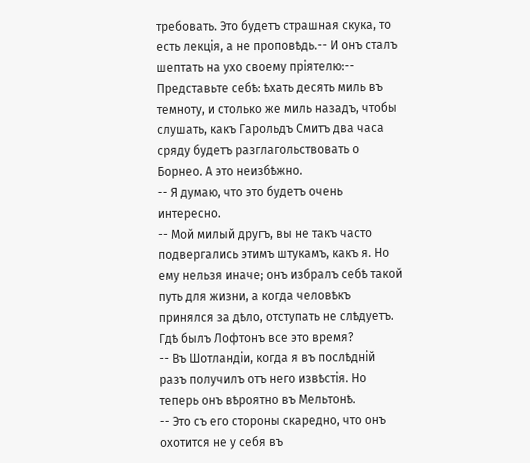требовать. Это будетъ страшная скука, то есть лекція, а не проповѣдь.-- И онъ сталъ шептать на ухо своему пріятелю:-- Представьте себѣ: ѣхать десять миль въ темноту, и столько же миль назадъ, чтобы слушать, какъ Гарольдъ Смитъ два часа сряду будетъ разглагольствовать о Борнео. А это неизбѣжно.
-- Я думаю, что это будетъ очень интересно.
-- Мой милый другъ, вы не такъ часто подвергались этимъ штукамъ, какъ я. Но ему нельзя иначе; онъ избралъ себѣ такой путь для жизни, а когда человѣкъ принялся за дѣло, отступать не слѣдуетъ. Гдѣ былъ Лофтонъ все это время?
-- Въ Шотландіи, когда я въ послѣдній разъ получилъ отъ него извѣстія. Но теперь онъ вѣроятно въ Мельтонѣ.
-- Это съ его стороны скаредно, что онъ охотится не у себя въ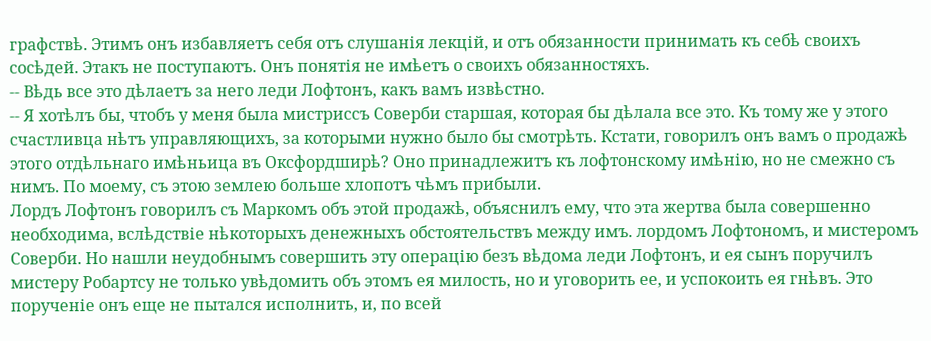графствѣ. Этимъ онъ избавляетъ себя отъ слушанія лекцій, и отъ обязанности принимать къ себѣ своихъ сосѣдей. Этакъ не поступаютъ. Онъ понятія не имѣетъ о своихъ обязанностяхъ.
-- Вѣдь все это дѣлаетъ за него леди Лофтонъ, какъ вамъ извѣстно.
-- Я хотѣлъ бы, чтобъ у меня была мистриссъ Соверби старшая, которая бы дѣлала все это. Къ тому же у этого счастливца нѣтъ управляющихъ, за которыми нужно было бы смотрѣть. Кстати, говорилъ онъ вамъ о продажѣ этого отдѣльнаго имѣньица въ Оксфордширѣ? Оно принадлежитъ къ лофтонскому имѣнію, но не смежно съ нимъ. По моему, съ этою землею больше хлопотъ чѣмъ прибыли.
Лордъ Лофтонъ говорилъ съ Маркомъ объ этой продажѣ, объяснилъ ему, что эта жертва была совершенно необходима, вслѣдствіе нѣкоторыхъ денежныхъ обстоятельствъ между имъ. лордомъ Лофтономъ, и мистеромъ Соверби. Но нашли неудобнымъ совершить эту операцію безъ вѣдома леди Лофтонъ, и ея сынъ поручилъ мистеру Робартсу не только увѣдомить объ этомъ ея милость, но и уговорить ее, и успокоить ея гнѣвъ. Это порученіе онъ еще не пытался исполнить, и, по всей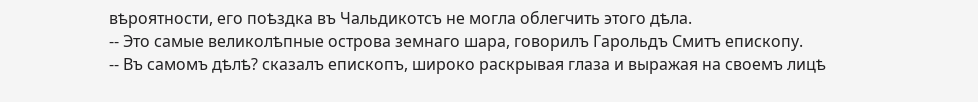вѣроятности, его поѣздка въ Чальдикотсъ не могла облегчить этого дѣла.
-- Это самые великолѣпные острова земнаго шара, говорилъ Гарольдъ Смитъ епископу.
-- Въ самомъ дѣлѣ? сказалъ епископъ, широко раскрывая глаза и выражая на своемъ лицѣ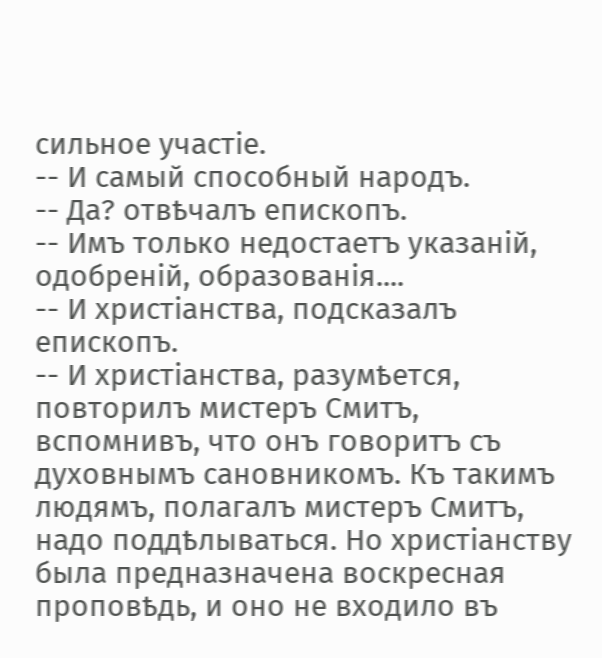сильное участіе.
-- И самый способный народъ.
-- Да? отвѣчалъ епископъ.
-- Имъ только недостаетъ указаній, одобреній, образованія....
-- И христіанства, подсказалъ епископъ.
-- И христіанства, разумѣется, повторилъ мистеръ Смитъ, вспомнивъ, что онъ говоритъ съ духовнымъ сановникомъ. Къ такимъ людямъ, полагалъ мистеръ Смитъ, надо поддѣлываться. Но христіанству была предназначена воскресная проповѣдь, и оно не входило въ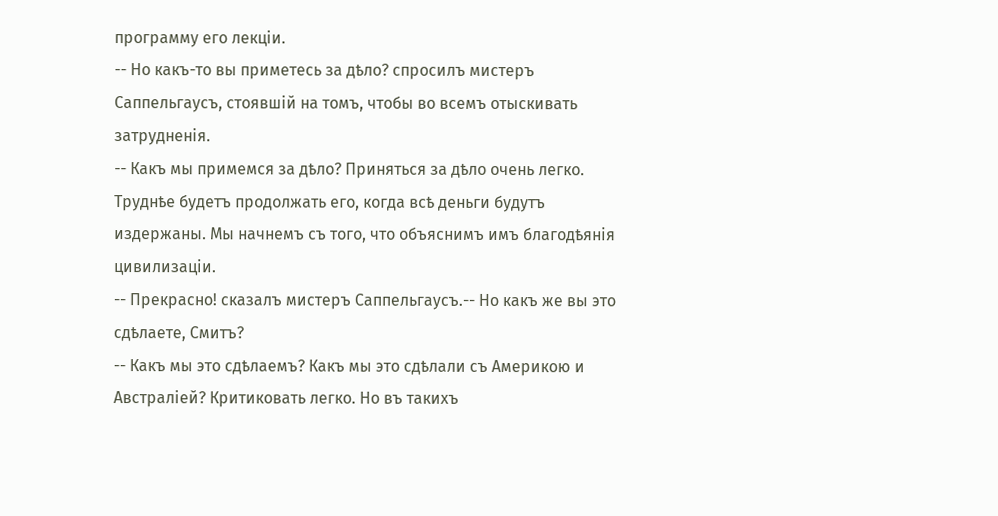программу его лекціи.
-- Но какъ-то вы приметесь за дѣло? спросилъ мистеръ Саппельгаусъ, стоявшій на томъ, чтобы во всемъ отыскивать затрудненія.
-- Какъ мы примемся за дѣло? Приняться за дѣло очень легко. Труднѣе будетъ продолжать его, когда всѣ деньги будутъ издержаны. Мы начнемъ съ того, что объяснимъ имъ благодѣянія цивилизаціи.
-- Прекрасно! сказалъ мистеръ Саппельгаусъ.-- Но какъ же вы это сдѣлаете, Смитъ?
-- Какъ мы это сдѣлаемъ? Какъ мы это сдѣлали съ Америкою и Австраліей? Критиковать легко. Но въ такихъ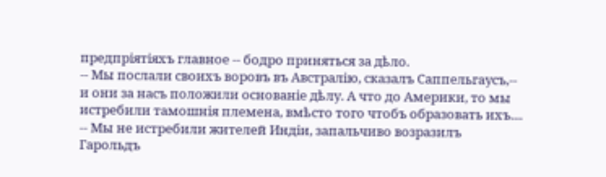предпріятіяхъ главное -- бодро приняться за дѣло.
-- Мы послали своихъ воровъ въ Австралію, сказалъ Саппельгаусъ,-- и они за насъ положили основаніе дѣлу. А что до Америки, то мы истребили тамошнія племена, вмѣсто того чтобъ образовать ихъ....
-- Мы не истребили жителей Индіи, запальчиво возразилъ Гарольдъ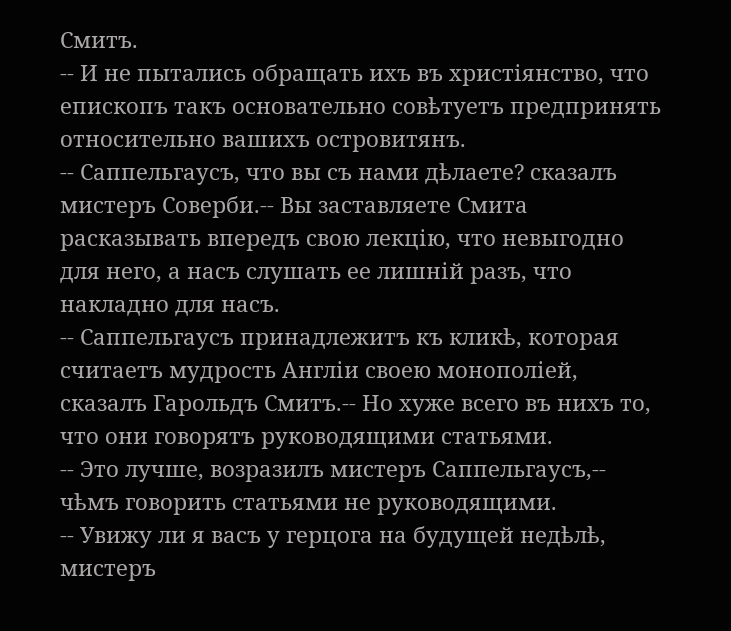Смитъ.
-- И не пытались обращать ихъ въ христіянство, что епископъ такъ основательно совѣтуетъ предпринять относительно вашихъ островитянъ.
-- Саппельгаусъ, что вы съ нами дѣлаете? сказалъ мистеръ Соверби.-- Вы заставляете Смита расказывать впередъ свою лекцію, что невыгодно для него, а насъ слушать ее лишній разъ, что накладно для насъ.
-- Саппельгаусъ принадлежитъ къ кликѣ, которая считаетъ мудрость Англіи своею монополіей, сказалъ Гарольдъ Смитъ.-- Но хуже всего въ нихъ то, что они говорятъ руководящими статьями.
-- Это лучше, возразилъ мистеръ Саппельгаусъ,-- чѣмъ говорить статьями не руководящими.
-- Увижу ли я васъ у герцога на будущей недѣлѣ, мистеръ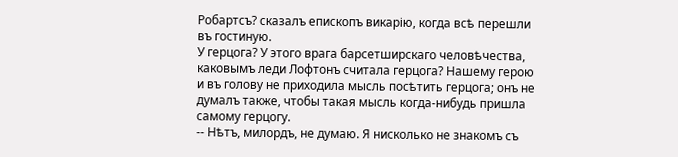Робартсъ? сказалъ епископъ викарію, когда всѣ перешли въ гостиную.
У герцога? У этого врага барсетширскаго человѣчества, каковымъ леди Лофтонъ считала герцога? Нашему герою и въ голову не приходила мысль посѣтить герцога; онъ не думалъ также, чтобы такая мысль когда-нибудь пришла самому герцогу.
-- Нѣтъ, милордъ, не думаю. Я нисколько не знакомъ съ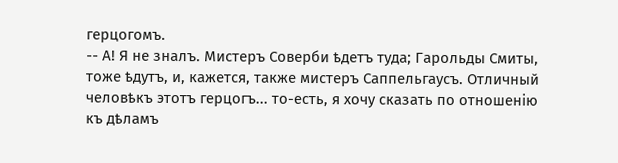герцогомъ.
-- А! Я не зналъ. Мистеръ Соверби ѣдетъ туда; Гарольды Смиты, тоже ѣдутъ, и, кажется, также мистеръ Саппельгаусъ. Отличный человѣкъ этотъ герцогъ... то-есть, я хочу сказать по отношенію къ дѣламъ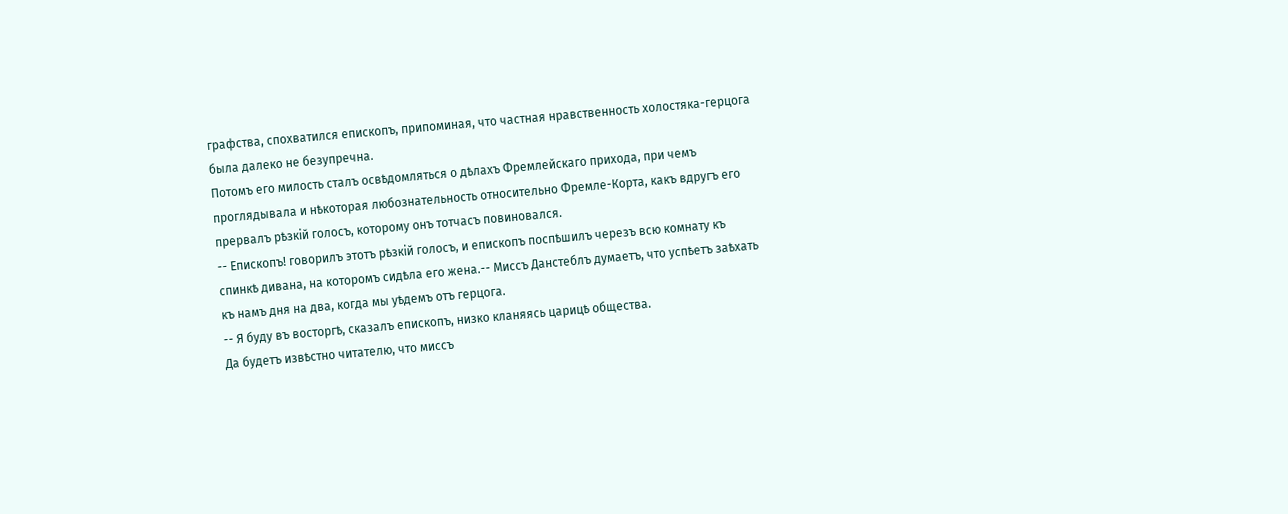графства, спохватился епископъ, припоминая, что частная нравственность холостяка-герцога была далеко не безупречна.
Потомъ его милость сталъ освѣдомляться о дѣлахъ Фремлейскаго прихода, при чемъ проглядывала и нѣкоторая любознательность относительно Фремле-Корта, какъ вдругъ его прервалъ рѣзкій голосъ, которому онъ тотчасъ повиновался.
-- Епископъ! говорилъ этотъ рѣзкій голосъ, и епископъ поспѣшилъ черезъ всю комнату къ спинкѣ дивана, на которомъ сидѣла его жена.-- Миссъ Данстеблъ думаетъ, что успѣетъ заѣхать къ намъ дня на два, когда мы уѣдемъ отъ герцога.
-- Я буду въ восторгѣ, сказалъ епископъ, низко кланяясь царицѣ общества.
Да будетъ извѣстно читателю, что миссъ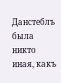Данстеблъ была никто иная, какъ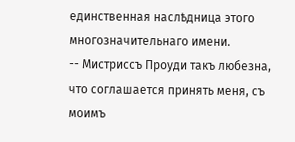единственная наслѣдница этого многозначительнаго имени.
-- Мистриссъ Проуди такъ любезна, что соглашается принять меня, съ моимъ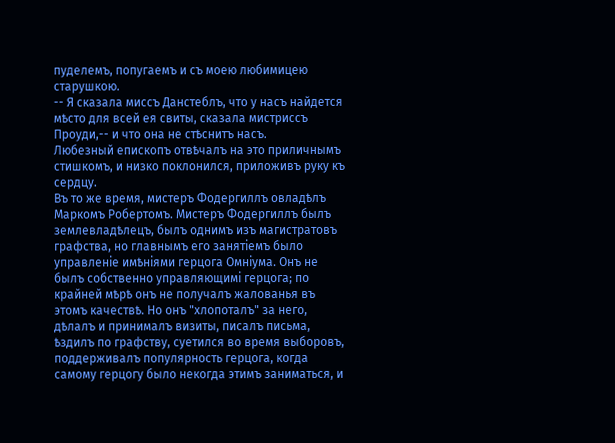пуделемъ, попугаемъ и съ моею любимицею старушкою.
-- Я сказала миссъ Данстеблъ, что у насъ найдется мѣсто для всей ея свиты, сказала мистриссъ Проуди,-- и что она не стѣснитъ насъ.
Любезный епископъ отвѣчалъ на это приличнымъ стишкомъ, и низко поклонился, приложивъ руку къ сердцу.
Въ то же время, мистеръ Фодергиллъ овладѣлъ Маркомъ Робертомъ. Мистеръ Фодергиллъ былъ землевладѣлецъ, былъ однимъ изъ магистратовъ графства, но главнымъ его занятіемъ было управленіе имѣніями герцога Омніума. Онъ не былъ собственно управляющимі герцога; по крайней мѣрѣ онъ не получалъ жалованья въ этомъ качествѣ. Но онъ "хлопоталъ" за него, дѣлалъ и принималъ визиты, писалъ письма, ѣздилъ по графству, суетился во время выборовъ, поддерживалъ популярность герцога, когда самому герцогу было некогда этимъ заниматься, и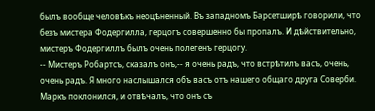былъ вообще человѣкъ неоцѣненный. Въ западномъ Барсетширѣ говорили, что безъ мистера Фодергилла, герцогъ совершенно бы пропалъ. И дѣйствительно, мистеръ Фодергиллъ былъ очень полегенъ герцогу.
-- Мистеръ Робартсъ, сказалъ онъ,-- я очень радъ, что встрѣтилъ васъ, очень, очень радъ. Я много наслышался объ васъ отъ нашего общаго друга Соверби.
Маркъ поклонился, и отвѣчалъ, что онъ съ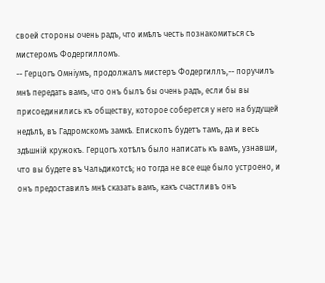своей стороны очень радъ, что имѣлъ честь познакомиться съ мистеромъ Фодергилломъ.
-- Герцогъ Омніумъ, продолжалъ мистеръ Фодергиллъ,-- поручилъ мнѣ передать вамъ, что онъ былъ бы очень радъ, если бы вы присоединились къ обществу, которое соберется у него на будущей недѣлѣ, въ Гадромскомъ замкѣ. Епископъ будетъ тамъ, да и весь здѣшній кружокъ. Герцогъ хотѣлъ было написать къ вамъ, узнавши, что вы будете въ Чальдикотсѣ; но тогда не все еще было устроено, и онъ предоставилъ мнѣ сказать вамъ, какъ счастливъ онъ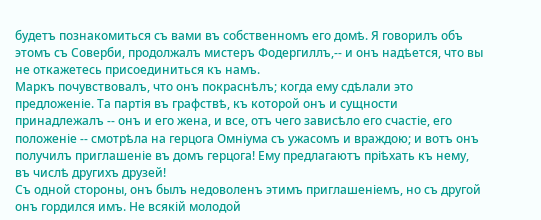будетъ познакомиться съ вами въ собственномъ его домѣ. Я говорилъ объ этомъ съ Соверби, продолжалъ мистеръ Фодергиллъ,-- и онъ надѣется, что вы не откажетесь присоединиться къ намъ.
Маркъ почувствовалъ, что онъ покраснѣлъ; когда ему сдѣлали это предложеніе. Та партія въ графствѣ, къ которой онъ и сущности принадлежалъ -- онъ и его жена, и все, отъ чего зависѣло его счастіе, его положеніе -- смотрѣла на герцога Омніума съ ужасомъ и враждою; и вотъ онъ получилъ приглашеніе въ домъ герцога! Ему предлагаютъ пріѣхать къ нему, въ числѣ другихъ друзей!
Съ одной стороны, онъ былъ недоволенъ этимъ приглашеніемъ, но съ другой онъ гордился имъ. Не всякій молодой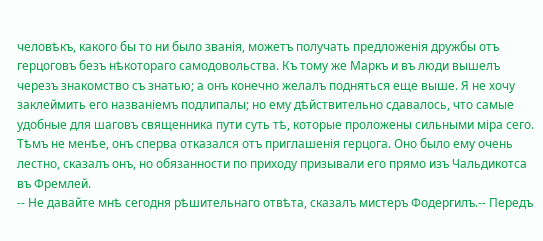человѣкъ, какого бы то ни было званія, можетъ получать предложенія дружбы отъ герцоговъ безъ нѣкотораго самодовольства. Къ тому же Маркъ и въ люди вышелъ черезъ знакомство съ знатью; а онъ конечно желалъ подняться еще выше. Я не хочу заклеймить его названіемъ подлипалы; но ему дѣйствительно сдавалось, что самые удобные для шаговъ священника пути суть тѣ, которые проложены сильными міра сего.
Тѣмъ не менѣе, онъ сперва отказался отъ приглашенія герцога. Оно было ему очень лестно, сказалъ онъ, но обязанности по приходу призывали его прямо изъ Чальдикотса въ Фремлей.
-- Не давайте мнѣ сегодня рѣшительнаго отвѣта, сказалъ мистеръ Фодергилъ.-- Передъ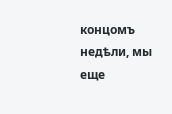концомъ недѣли, мы еще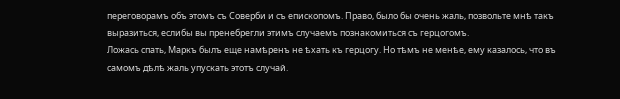переговорамъ объ этомъ съ Соверби и съ епископомъ. Право, было бы очень жаль, позвольте мнѣ такъ выразиться, еслибы вы пренебрегли этимъ случаемъ познакомиться съ герцогомъ.
Ложась спать, Маркъ былъ еще намѣренъ не ѣхать къ герцогу. Но тѣмъ не менѣе, ему казалось, что въ самомъ дѣлѣ жаль упускать этотъ случай.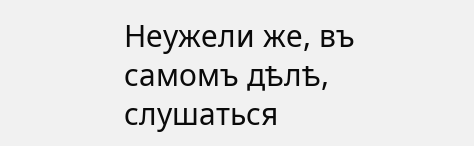Неужели же, въ самомъ дѣлѣ, слушаться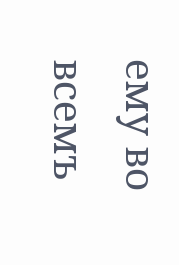ему во всемъ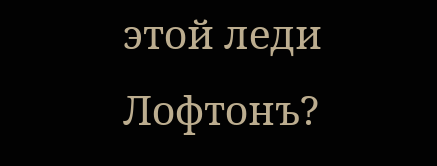этой леди Лофтонъ?